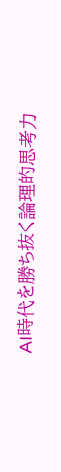AI時代を勝ち抜く論理的思考力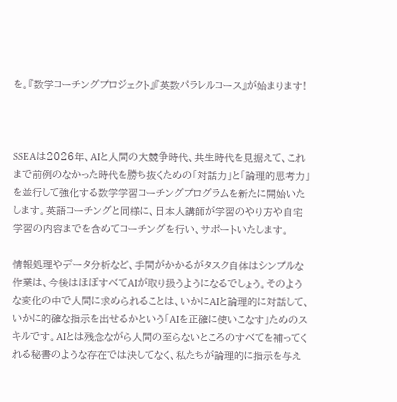を。『数学コーチングプロジェクト』『英数パラレルコース』が始まります!



SSEAは2026年、AIと人間の大競争時代、共生時代を見据えて、これまで前例のなかった時代を勝ち抜くための「対話力」と「論理的思考力」を並行して強化する数学学習コーチングプログラムを新たに開始いたします。英語コーチングと同様に、日本人講師が学習のやり方や自宅学習の内容までを含めてコーチングを行い、サポートいたします。

情報処理やデータ分析など、手間がかかるがタスク自体はシンプルな作業は、今後はほぼすべてAIが取り扱うようになるでしょう。そのような変化の中で人間に求められることは、いかにAIと論理的に対話して、いかに的確な指示を出せるかという「AIを正確に使いこなす」ためのスキルです。AIとは残念ながら人間の至らないところのすべてを補ってくれる秘書のような存在では決してなく、私たちが論理的に指示を与え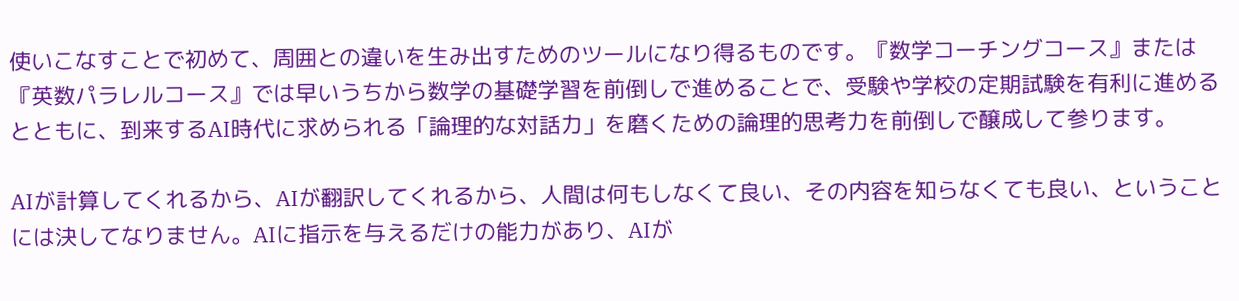使いこなすことで初めて、周囲との違いを生み出すためのツールになり得るものです。『数学コーチングコース』または『英数パラレルコース』では早いうちから数学の基礎学習を前倒しで進めることで、受験や学校の定期試験を有利に進めるとともに、到来するAI時代に求められる「論理的な対話力」を磨くための論理的思考力を前倒しで醸成して参ります。

AIが計算してくれるから、AIが翻訳してくれるから、人間は何もしなくて良い、その内容を知らなくても良い、ということには決してなりません。AIに指示を与えるだけの能力があり、AIが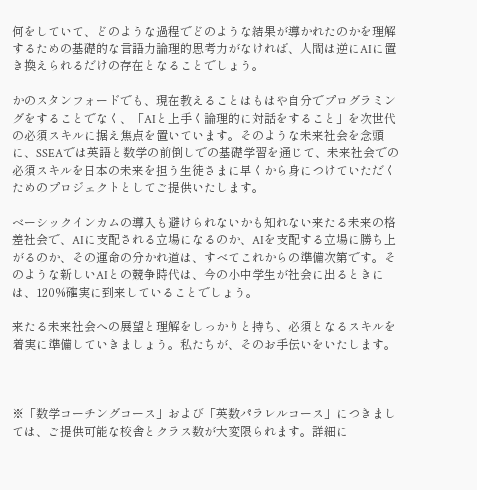何をしていて、どのような過程でどのような結果が導かれたのかを理解するための基礎的な言語力論理的思考力がなければ、人間は逆にAIに置き換えられるだけの存在となることでしょう。

かのスタンフォードでも、現在教えることはもはや自分でプログラミングをすることでなく、「AIと上手く論理的に対話をすること」を次世代の必須スキルに据え焦点を置いています。そのような未来社会を念頭に、SSEAでは英語と数学の前倒しでの基礎学習を通じて、未来社会での必須スキルを日本の未来を担う生徒さまに早くから身につけていただくためのプロジェクトとしてご提供いたします。

ベーシックインカムの導入も避けられないかも知れない来たる未来の格差社会で、AIに支配される立場になるのか、AIを支配する立場に勝ち上がるのか、その運命の分かれ道は、すべてこれからの準備次第です。そのような新しいAIとの競争時代は、今の小中学生が社会に出るときには、120%確実に到来していることでしょう。

来たる未来社会への展望と理解をしっかりと持ち、必須となるスキルを着実に準備していきましょう。私たちが、そのお手伝いをいたします。



※「数学コーチングコース」および「英数パラレルコース」につきましては、ご提供可能な校舎とクラス数が大変限られます。詳細に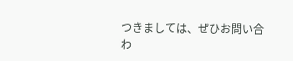つきましては、ぜひお問い合わ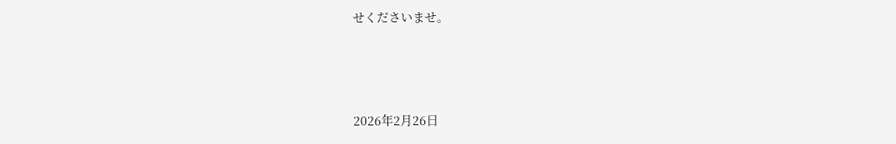せくださいませ。



2026年2月26日